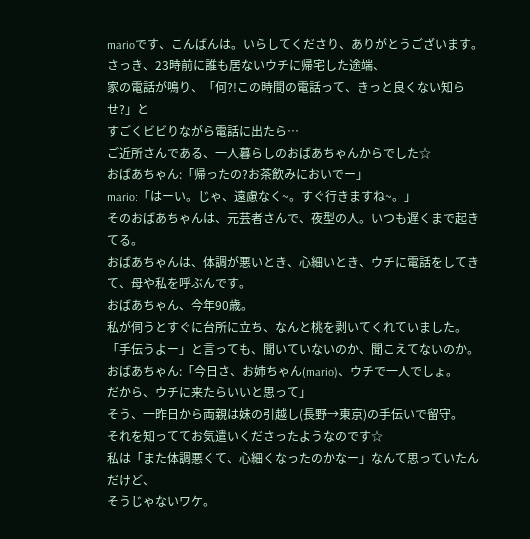marioです、こんばんは。いらしてくださり、ありがとうございます。
さっき、23時前に誰も居ないウチに帰宅した途端、
家の電話が鳴り、「何?!この時間の電話って、きっと良くない知らせ?」と
すごくビビりながら電話に出たら…
ご近所さんである、一人暮らしのおばあちゃんからでした☆
おばあちゃん:「帰ったの?お茶飲みにおいでー」
mario:「はーい。じゃ、遠慮なく~。すぐ行きますね~。」
そのおばあちゃんは、元芸者さんで、夜型の人。いつも遅くまで起きてる。
おばあちゃんは、体調が悪いとき、心細いとき、ウチに電話をしてきて、母や私を呼ぶんです。
おばあちゃん、今年90歳。
私が伺うとすぐに台所に立ち、なんと桃を剥いてくれていました。
「手伝うよー」と言っても、聞いていないのか、聞こえてないのか。
おばあちゃん:「今日さ、お姉ちゃん(mario)、ウチで一人でしょ。
だから、ウチに来たらいいと思って」
そう、一昨日から両親は妹の引越し(長野→東京)の手伝いで留守。
それを知っててお気遣いくださったようなのです☆
私は「また体調悪くて、心細くなったのかなー」なんて思っていたんだけど、
そうじゃないワケ。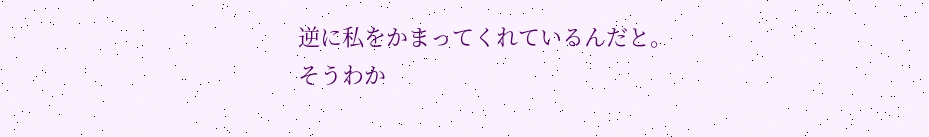逆に私をかまってくれているんだと。
そうわか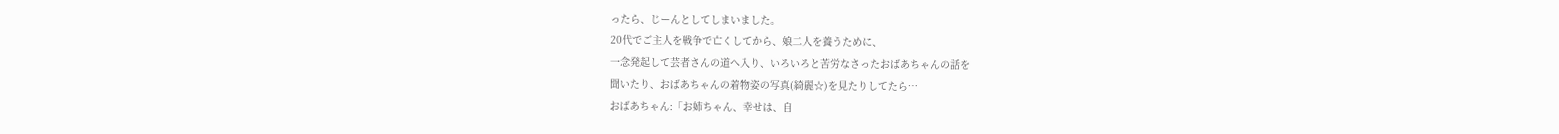ったら、じーんとしてしまいました。
20代でご主人を戦争で亡くしてから、娘二人を養うために、
一念発起して芸者さんの道へ入り、いろいろと苦労なさったおばあちゃんの話を
聞いたり、おばあちゃんの着物姿の写真(綺麗☆)を見たりしてたら…
おばあちゃん:「お姉ちゃん、幸せは、自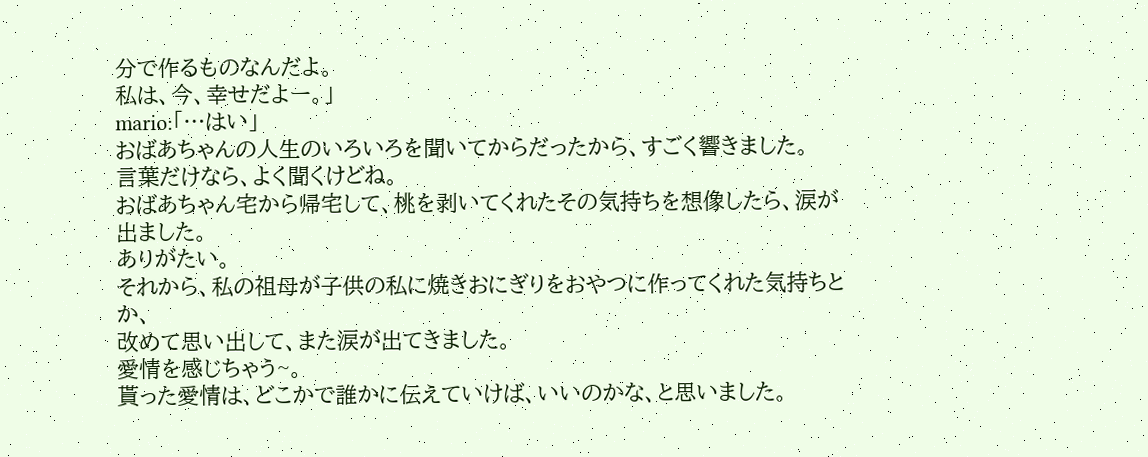分で作るものなんだよ。
私は、今、幸せだよー。」
mario:「…はい」
おばあちゃんの人生のいろいろを聞いてからだったから、すごく響きました。
言葉だけなら、よく聞くけどね。
おばあちゃん宅から帰宅して、桃を剥いてくれたその気持ちを想像したら、涙が出ました。
ありがたい。
それから、私の祖母が子供の私に焼きおにぎりをおやつに作ってくれた気持ちとか、
改めて思い出して、また涙が出てきました。
愛情を感じちゃう~。
貰った愛情は、どこかで誰かに伝えていけば、いいのかな、と思いました。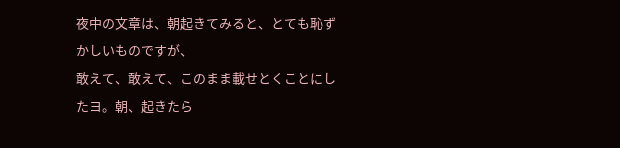夜中の文章は、朝起きてみると、とても恥ずかしいものですが、
敢えて、敢えて、このまま載せとくことにしたヨ。朝、起きたら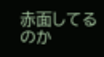赤面してるのか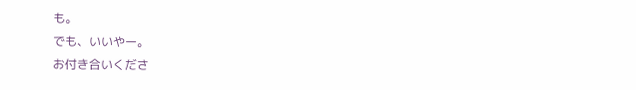も。
でも、いいやー。
お付き合いくださ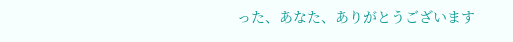った、あなた、ありがとうございます